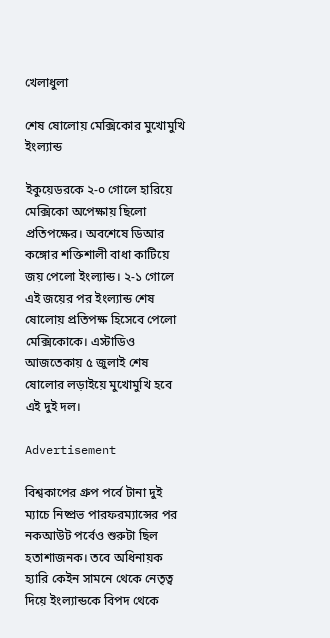খেলাধুলা

শেষ ষোলোয় মেক্সিকোর মুখোমুখি ইংল্যান্ড

ইকুয়েডরকে ২-০ গোলে হারিয়ে মেক্সিকো অপেক্ষায় ছিলো প্রতিপক্ষের। অবশেষে ডিআর কঙ্গোর শক্তিশালী বাধা কাটিয়ে জয় পেলো ইংল্যান্ড। ২-১ গোলে এই জয়ের পর ইংল্যান্ড শেষ ষোলোয় প্রতিপক্ষ হিসেবে পেলো মেক্সিকোকে। এস্টাডিও আজতেকায় ৫ জুলাই শেষ ষোলোর লড়াইয়ে মুখোমুখি হবে এই দুই দল।

Advertisement

বিশ্বকাপের গ্রুপ পর্বে টানা দুই ম্যাচে নিষ্প্রভ পারফরম্যান্সের পর নকআউট পর্বেও শুরুটা ছিল হতাশাজনক। তবে অধিনায়ক হ্যারি কেইন সামনে থেকে নেতৃত্ব দিয়ে ইংল্যান্ডকে বিপদ থেকে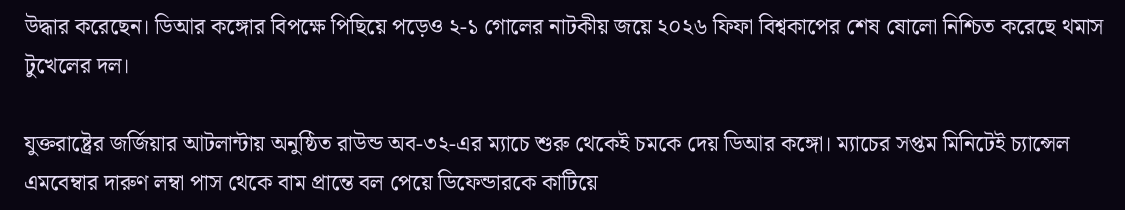উদ্ধার করেছেন। ডিআর কঙ্গোর বিপক্ষে পিছিয়ে পড়েও ২-১ গোলের নাটকীয় জয়ে ২০২৬ ফিফা বিশ্বকাপের শেষ ষোলো নিশ্চিত করেছে থমাস টুখেলের দল।

যুক্তরাষ্ট্রের জর্জিয়ার আটলান্টায় অনুষ্ঠিত রাউন্ড অব-৩২-এর ম্যাচে শুরু থেকেই চমকে দেয় ডিআর কঙ্গো। ম্যাচের সপ্তম মিনিটেই চ্যান্সেল এমবেম্বার দারুণ লম্বা পাস থেকে বাম প্রান্তে বল পেয়ে ডিফেন্ডারকে কাটিয়ে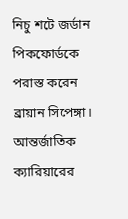নিচু শটে জর্ডান পিকফোর্ডকে পরাস্ত করেন ব্রায়ান সিপেঙ্গা। আন্তর্জাতিক ক্যারিয়ারের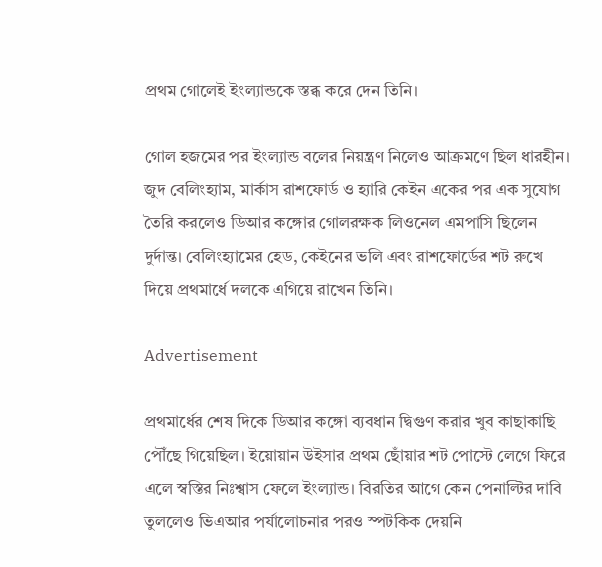প্রথম গোলেই ইংল্যান্ডকে স্তব্ধ করে দেন তিনি।

গোল হজমের পর ইংল্যান্ড বলের নিয়ন্ত্রণ নিলেও আক্রমণে ছিল ধারহীন। জুদ বেলিংহ্যাম, মার্কাস রাশফোর্ড ও হ্যারি কেইন একের পর এক সুযোগ তৈরি করলেও ডিআর কঙ্গোর গোলরক্ষক লিওনেল এমপাসি ছিলেন দুর্দান্ত। বেলিংহ্যামের হেড, কেইনের ভলি এবং রাশফোর্ডের শট রুখে দিয়ে প্রথমার্ধে দলকে এগিয়ে রাখেন তিনি।

Advertisement

প্রথমার্ধের শেষ দিকে ডিআর কঙ্গো ব্যবধান দ্বিগুণ করার খুব কাছাকাছি পৌঁছে গিয়েছিল। ইয়োয়ান উইসার প্রথম ছোঁয়ার শট পোস্টে লেগে ফিরে এলে স্বস্তির নিঃশ্বাস ফেলে ইংল্যান্ড। বিরতির আগে কেন পেনাল্টির দাবি তুললেও ভিএআর পর্যালোচনার পরও স্পটকিক দেয়নি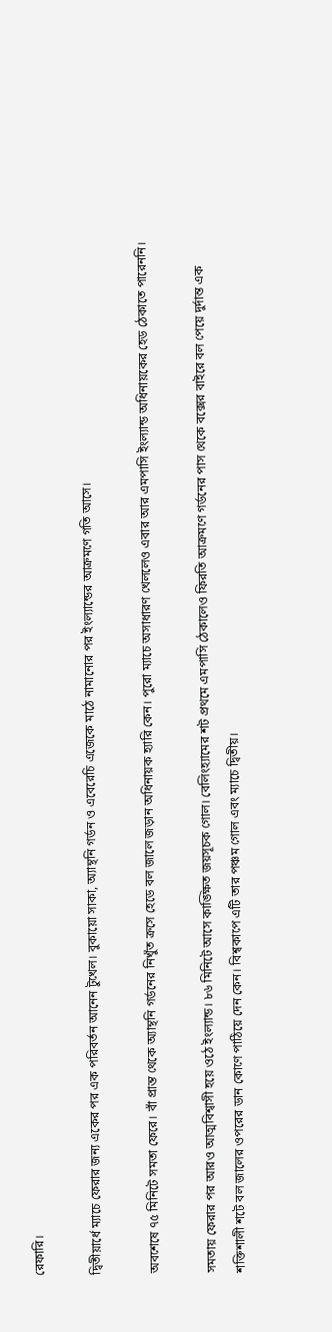রেফারি।

দ্বিতীয়ার্ধে ম্যাচে ফেরার জন্য একের পর এক পরিবর্তন আনেন টুখেল। বুকায়ো সাকা, অ্যান্থনি গর্ডন ও এবেরেচি এজেকে মাঠে নামানোর পর ইংল্যান্ডের আক্রমণে গতি আসে।

অবশেষে ৭৫ মিনিটে সমতা ফেরে। বাঁ প্রান্ত থেকে অ্যান্থনি গর্ডনের নিখুঁত ক্রসে হেডে বল জালে জড়ান অধিনায়ক হ্যারি কেন। পুরো ম্যাচে অসাধারণ খেললেও এবার আর এমপাসি ইংল্যান্ড অধিনায়কের হেড ঠেকাতে পারেননি।

সমতায় ফেরার পর আরও আত্মবিশ্বাসী হয়ে ওঠে ইংল্যান্ড। ৮৬ মিনিটে আসে কাঙ্ক্ষিত জয়সূচক গোল। বেলিংহ্যামের শট প্রথমে এমপাসি ঠেকালেও ফিরতি আক্রমণে গর্ডনের পাস থেকে বক্সের বাইরে বল পেয়ে দুর্দান্ত এক শক্তিশালী শটে বল জালের ওপরের ডান কোণে পাঠিয়ে দেন কেন। বিশ্বকাপে এটি তার পঞ্চম গোল এবং ম্যাচে দ্বিতীয়।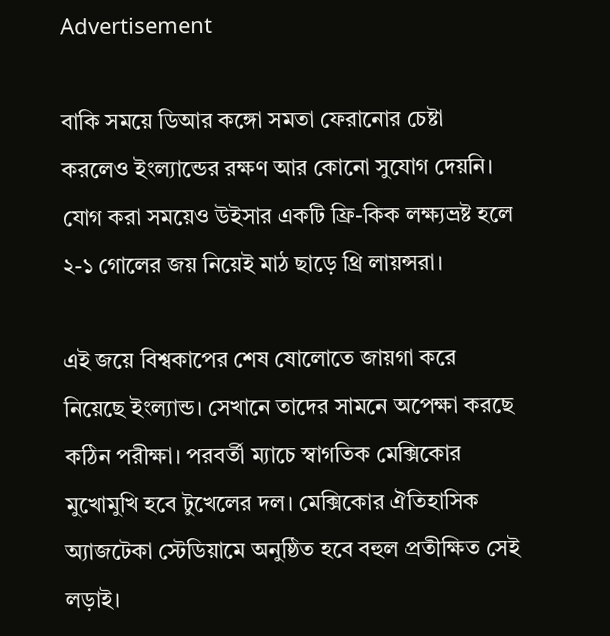Advertisement

বাকি সময়ে ডিআর কঙ্গো সমতা ফেরানোর চেষ্টা করলেও ইংল্যান্ডের রক্ষণ আর কোনো সুযোগ দেয়নি। যোগ করা সময়েও উইসার একটি ফ্রি-কিক লক্ষ্যভ্রষ্ট হলে ২-১ গোলের জয় নিয়েই মাঠ ছাড়ে থ্রি লায়ন্সরা।

এই জয়ে বিশ্বকাপের শেষ ষোলোতে জায়গা করে নিয়েছে ইংল্যান্ড। সেখানে তাদের সামনে অপেক্ষা করছে কঠিন পরীক্ষা। পরবর্তী ম্যাচে স্বাগতিক মেক্সিকোর মুখোমুখি হবে টুখেলের দল। মেক্সিকোর ঐতিহাসিক অ্যাজটেকা স্টেডিয়ামে অনুষ্ঠিত হবে বহুল প্রতীক্ষিত সেই লড়াই।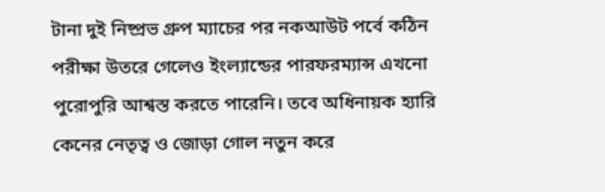টানা দুই নিষ্প্রভ গ্রুপ ম্যাচের পর নকআউট পর্বে কঠিন পরীক্ষা উতরে গেলেও ইংল্যান্ডের পারফরম্যান্স এখনো পুরোপুরি আশ্বস্ত করতে পারেনি। তবে অধিনায়ক হ্যারি কেনের নেতৃত্ব ও জোড়া গোল নতুন করে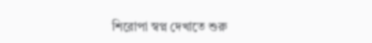শিরোপা স্বপ্ন দেখাতে শুরু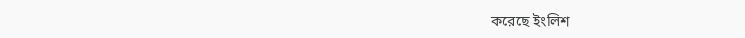করেছে ইংলিশ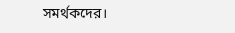সমর্থকদের।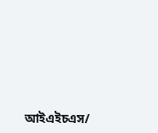আইএইচএস/